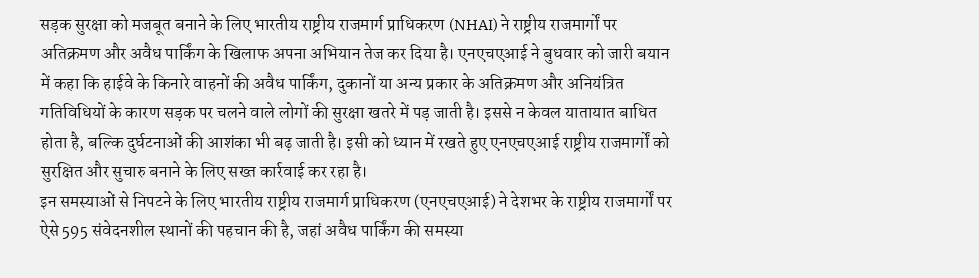सड़क सुरक्षा को मजबूत बनाने के लिए भारतीय राष्ट्रीय राजमार्ग प्राधिकरण (NHAI) ने राष्ट्रीय राजमार्गों पर अतिक्रमण और अवैध पार्किंग के खिलाफ अपना अभियान तेज कर दिया है। एनएचएआई ने बुधवार को जारी बयान में कहा कि हाईवे के किनारे वाहनों की अवैध पार्किंग, दुकानों या अन्य प्रकार के अतिक्रमण और अनियंत्रित गतिविधियों के कारण सड़क पर चलने वाले लोगों की सुरक्षा खतरे में पड़ जाती है। इससे न केवल यातायात बाधित होता है, बल्कि दुर्घटनाओं की आशंका भी बढ़ जाती है। इसी को ध्यान में रखते हुए एनएचएआई राष्ट्रीय राजमार्गों को सुरक्षित और सुचारु बनाने के लिए सख्त कार्रवाई कर रहा है।
इन समस्याओं से निपटने के लिए भारतीय राष्ट्रीय राजमार्ग प्राधिकरण (एनएचएआई) ने देशभर के राष्ट्रीय राजमार्गों पर ऐसे 595 संवेदनशील स्थानों की पहचान की है, जहां अवैध पार्किंग की समस्या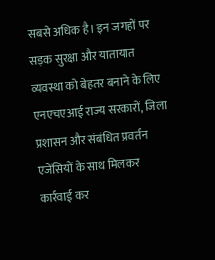सबसे अधिक है। इन जगहों पर सड़क सुरक्षा और यातायात व्यवस्था को बेहतर बनाने के लिए एनएचएआई राज्य सरकारों, जिला प्रशासन और संबंधित प्रवर्तन एजेंसियों के साथ मिलकर कार्रवाई कर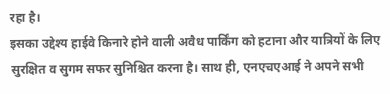रहा है।
इसका उद्देश्य हाईवे किनारे होने वाली अवैध पार्किंग को हटाना और यात्रियों के लिए सुरक्षित व सुगम सफर सुनिश्चित करना है। साथ ही, एनएचएआई ने अपने सभी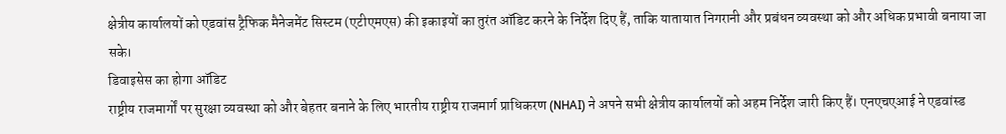क्षेत्रीय कार्यालयों को एडवांस ट्रैफिक मैनेजमेंट सिस्टम (एटीएमएस) की इकाइयों का तुरंत ऑडिट करने के निर्देश दिए हैं, ताकि यातायात निगरानी और प्रबंधन व्यवस्था को और अधिक प्रभावी बनाया जा सके।
डिवाइसेस का होगा ऑडिट
राष्ट्रीय राजमार्गों पर सुरक्षा व्यवस्था को और बेहतर बनाने के लिए भारतीय राष्ट्रीय राजमार्ग प्राधिकरण (NHAI) ने अपने सभी क्षेत्रीय कार्यालयों को अहम निर्देश जारी किए हैं। एनएचएआई ने एडवांस्ड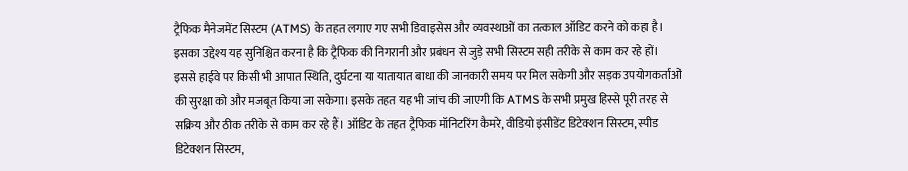ट्रैफिक मैनेजमेंट सिस्टम (ATMS) के तहत लगाए गए सभी डिवाइसेस और व्यवस्थाओं का तत्काल ऑडिट करने को कहा है। इसका उद्देश्य यह सुनिश्चित करना है कि ट्रैफिक की निगरानी और प्रबंधन से जुड़े सभी सिस्टम सही तरीके से काम कर रहे हों।
इससे हाईवे पर किसी भी आपात स्थिति, दुर्घटना या यातायात बाधा की जानकारी समय पर मिल सकेगी और सड़क उपयोगकर्ताओं की सुरक्षा को और मजबूत किया जा सकेगा। इसके तहत यह भी जांच की जाएगी कि ATMS के सभी प्रमुख हिस्से पूरी तरह से सक्रिय और ठीक तरीके से काम कर रहे हैं। ऑडिट के तहत ट्रैफिक मॉनिटरिंग कैमरे, वीडियो इंसीडेंट डिटेक्शन सिस्टम, स्पीड डिटेक्शन सिस्टम,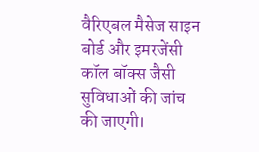वैरिएबल मैसेज साइन बोर्ड और इमरजेंसी कॉल बॉक्स जैसी सुविधाओं की जांच की जाएगी।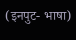(इनपुट- भाषा)